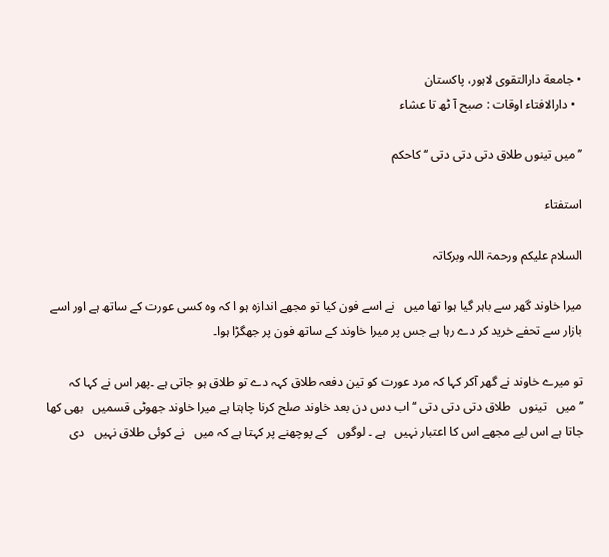• جامعة دارالتقوی لاہور، پاکستان
  • دارالافتاء اوقات : صبح آ ٹھ تا عشاء

’’میں تینوں طلاق دتی دتی دتی ‘‘کاحکم

استفتاء

السلام علیکم ورحمۃ اللہ وبرکاتہ

میرا خاوند گھر سے باہر گیا ہوا تھا میں   نے اسے فون کیا تو مجھے اندازہ ہو ا کہ وہ کسی عورت کے ساتھ ہے اور اسے بازار سے تحفے خرید کر دے رہا ہے جس پر میرا خاوند کے ساتھ فون پر جھگڑا ہوا۔

تو میرے خاوند نے گھر آکر کہا کہ مرد عورت کو تین دفعہ طلاق کہہ دے تو طلاق ہو جاتی ہے ۔پھر اس نے کہا کہ ’’میں   تینوں   طلاق دتی دتی دتی ‘‘اب دس دن بعد خاوند صلح کرنا چاہتا ہے میرا خاوند جھوٹی قسمیں   بھی کھا جاتا ہے اس لیے مجھے اس کا اعتبار نہیں   ہے ۔ لوگوں   کے پوچھنے پر کہتا ہے کہ میں   نے کوئی طلاق نہیں   دی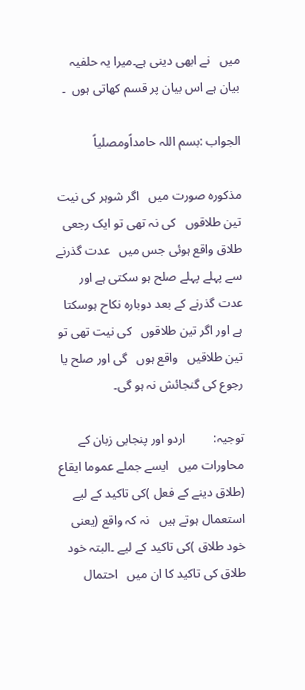میں   نے ابھی دینی ہے۔میرا یہ حلفیہ بیان ہے اس بیان پر قسم کھاتی ہوں  ۔

الجواب :بسم اللہ حامداًومصلیاً

مذکورہ صورت میں   اگر شوہر کی نیت تین طلاقوں   کی نہ تھی تو ایک رجعی طلاق واقع ہوئی جس میں   عدت گذرنے سے پہلے پہلے صلح ہو سکتی ہے اور عدت گذرنے کے بعد دوبارہ نکاح ہوسکتا ہے اور اگر تین طلاقوں   کی نیت تھی تو تین طلاقیں   واقع ہوں   گی اور صلح یا رجوع کی گنجائش نہ ہو گی۔

توجیہ:         اردو اور پنجابی زبان کے محاورات میں   ایسے جملے عموما ایقاع (طلاق دینے کے فعل )کی تاکید کے لیے استعمال ہوتے ہیں   نہ کہ واقع (یعنی خود طلاق )کی تاکید کے لیے ۔البتہ خود طلاق کی تاکید کا ان میں   احتمال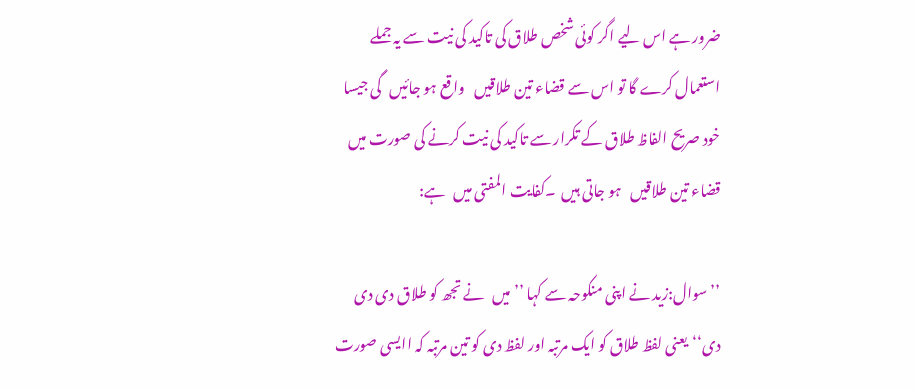ضرور ہے اس لیے اگر کوئی شخص طلاق کی تاکید کی نیت سے یہ جملے استعمال کرے گا تو اس سے قضاء تین طلاقیں   واقع ہو جائیں   گی جیسا خود صریح الفاظ طلاق کے تکرار سے تاکید کی نیت کرنے کی صورت میں   قضاء تین طلاقیں   ہو جاتی ہیں  ۔کفایت المفتی میں   ہے:

’’سوال:زید نے اپنی منکوحہ سے کہا ’’میں   نے تجھ کو طلاق دی دی دی‘‘یعنی لفظ طلاق کو ایک مرتبہ اور لفظ دی کو تین مرتبہ کہ اایسی صورت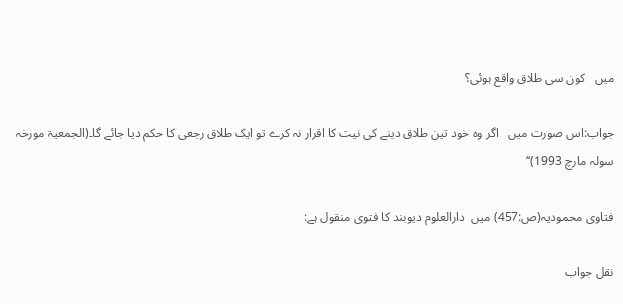میں   کون سی طلاق واقع ہوئی؟

جواب:اس صورت میں   اگر وہ خود تین طلاق دینے کی نیت کا اقرار نہ کرے تو ایک طلاق رجعی کا حکم دیا جائے گا۔(الجمعیۃ مورخہ سولہ مارچ 1993)‘‘

فتاوی محمودیہ(ص:457) میں  دارالعلوم دیوبند کا فتوی منقول ہے:

نقل جواب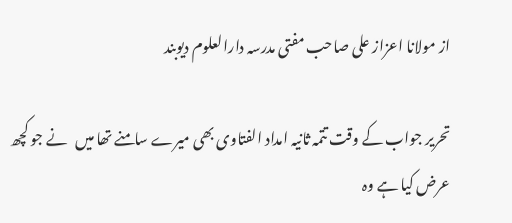از مولانا اعزاز علی صاحب مفتی مدرسہ دارالعلوم دیوبند

تحریر جواب کے وقت تتمہ ثانیہ امداد الفتاوی بھی میرے سامنے تھا میں   نے جو کچھ عرض کیا ہے وہ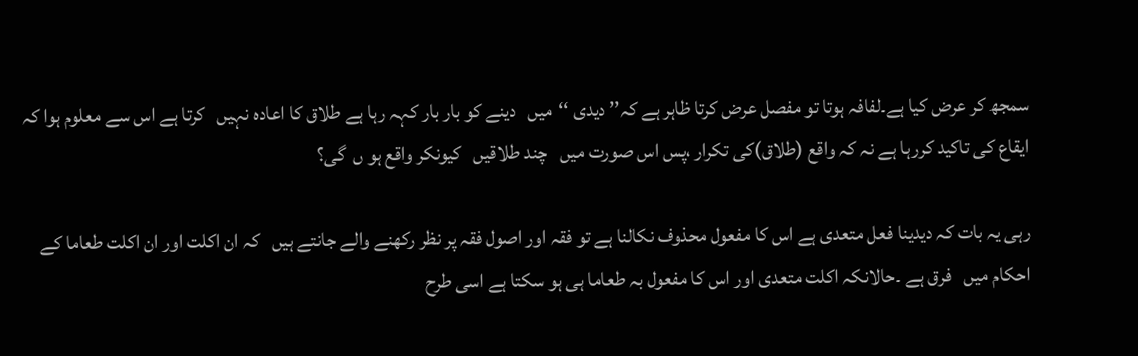سمجھ کر عرض کیا ہے۔لفافہ ہوتا تو مفصل عرض کرتا ظاہر ہے کہ’’ دیدی ‘‘میں   دینے کو بار بار کہہ رہا ہے طلاق کا اعادہ نہیں   کرتا ہے اس سے معلوم ہوا کہ ایقاع کی تاکید کررہا ہے نہ کہ واقع (طلاق)کی تکرار ،پس اس صورت میں   چند طلاقیں   کیونکر واقع ہو ں  گی؟

رہی یہ بات کہ دیدینا فعل متعدی ہے اس کا مفعول محذوف نکالنا ہے تو فقہ اور اصول فقہ پر نظر رکھنے والے جانتے ہیں   کہ ان اکلت اور ان اکلت طعاما کے احکام میں   فرق ہے ۔حالانکہ اکلت متعدی اور اس کا مفعول بہ طعاما ہی ہو سکتا ہے اسی طرح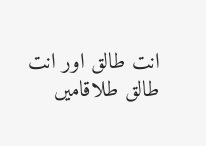انت طالق اور انت طالق طلاقامیں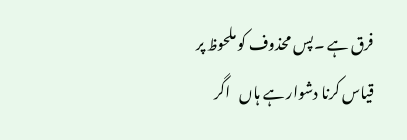فرق ہے ۔پس محذوف کو ملحوظ پر قیاس کرنا دشوار ہے ہاں   اگر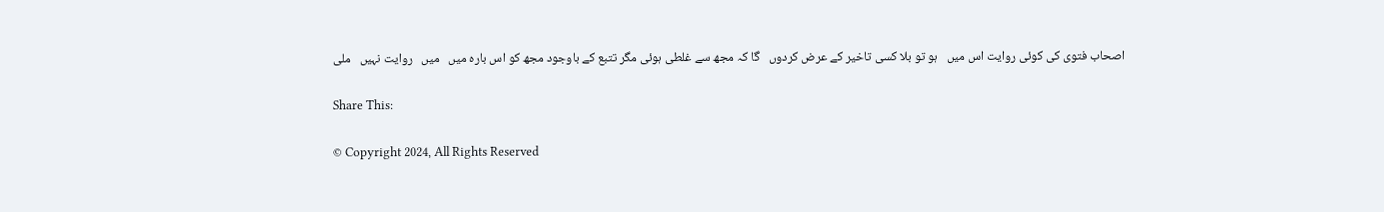اصحاب فتوی کی کوئی روایت اس میں   ہو تو بلا کسی تاخیر کے عرض کردوں   گا کہ مجھ سے غلطی ہوئی مگر تتبع کے باوجود مجھ کو اس بارہ میں   میں   روایت نہیں   ملی

Share This:

© Copyright 2024, All Rights Reserved